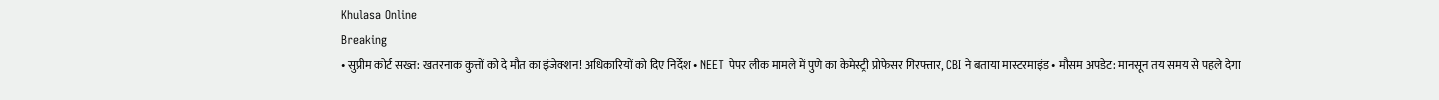Khulasa Online
Breaking
• सुप्रीम कोर्ट सख्त: खतरनाक कुत्तों को दे मौत का इंजेक्शन! अधिकारियों को दिए निर्देश • NEET पेपर लीक मामले में पुणे का केमेस्ट्री प्रोफेसर गिरफ्तार, CBI ने बताया मास्टरमाइंड • मौसम अपडेट: मानसून तय समय से पहले देगा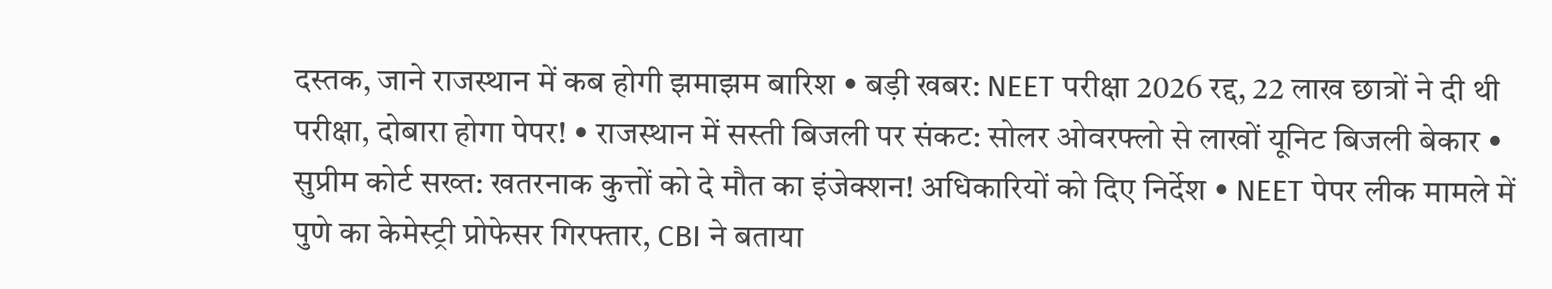दस्तक, जाने राजस्थान में कब होगी झमाझम बारिश • बड़ी खबर: NEET परीक्षा 2026 रद्द, 22 लाख छात्रों ने दी थी परीक्षा, दोबारा होगा पेपर! • राजस्थान में सस्ती बिजली पर संकट: सोलर ओवरफ्लो से लाखों यूनिट बिजली बेकार • सुप्रीम कोर्ट सख्त: खतरनाक कुत्तों को दे मौत का इंजेक्शन! अधिकारियों को दिए निर्देश • NEET पेपर लीक मामले में पुणे का केमेस्ट्री प्रोफेसर गिरफ्तार, CBI ने बताया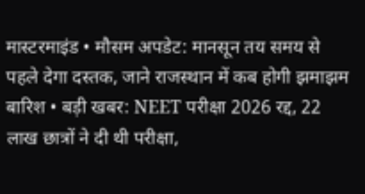मास्टरमाइंड • मौसम अपडेट: मानसून तय समय से पहले देगा दस्तक, जाने राजस्थान में कब होगी झमाझम बारिश • बड़ी खबर: NEET परीक्षा 2026 रद्द, 22 लाख छात्रों ने दी थी परीक्षा,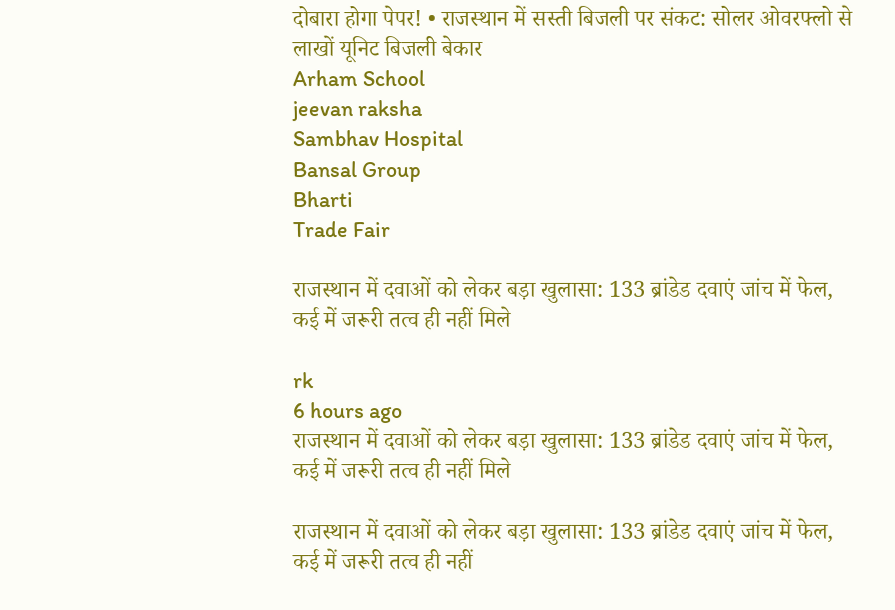दोबारा होगा पेपर! • राजस्थान में सस्ती बिजली पर संकट: सोलर ओवरफ्लो से लाखों यूनिट बिजली बेकार
Arham School
jeevan raksha
Sambhav Hospital
Bansal Group
Bharti
Trade Fair

राजस्थान में दवाओं को लेकर बड़ा खुलासा: 133 ब्रांडेड दवाएं जांच में फेल, कई में जरूरी तत्व ही नहीं मिले

rk
6 hours ago
राजस्थान में दवाओं को लेकर बड़ा खुलासा: 133 ब्रांडेड दवाएं जांच में फेल, कई में जरूरी तत्व ही नहीं मिले

राजस्थान में दवाओं को लेकर बड़ा खुलासा: 133 ब्रांडेड दवाएं जांच में फेल, कई में जरूरी तत्व ही नहीं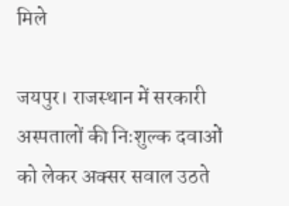मिले

जयपुर। राजस्थान में सरकारी अस्पतालों की निःशुल्क दवाओं को लेकर अक्सर सवाल उठते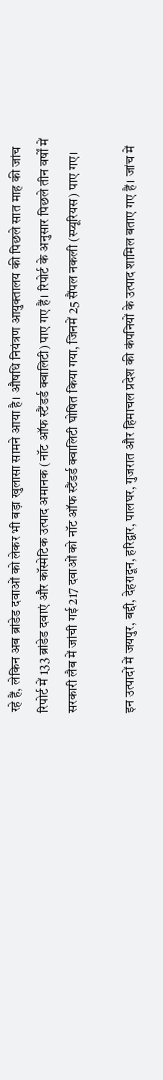रहे हैं, लेकिन अब ब्रांडेड दवाओं को लेकर भी बड़ा खुलासा सामने आया है। औषधि नियंत्रण आयुक्तालय की पिछले सात माह की जांच रिपोर्ट में 133 ब्रांडेड दवाएं और कॉस्मेटिक उत्पाद अमानक (नॉट ऑफ स्टैंडर्ड क्वालिटी) पाए गए हैं। रिपोर्ट के अनुसार पिछले तीन वर्षों में सरकारी लैब में जांची गई 217 दवाओं को नॉट ऑफ स्टैंडर्ड क्वालिटी घोषित किया गया, जिनमें 25 सैंपल नकली (स्प्यूरियस) पाए गए।

इन उत्पादों में जयपुर, बद्दी, देहरादून, हरिद्वार, पालघर, गुजरात और हिमाचल प्रदेश की कंपनियों के उत्पाद शामिल बताए गए हैं। जांच में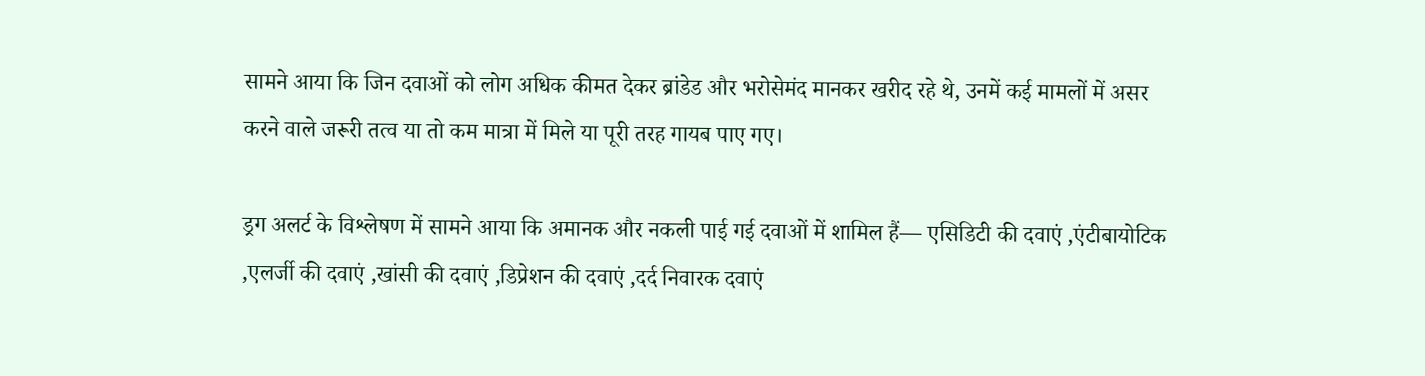सामने आया कि जिन दवाओं को लोग अधिक कीमत देकर ब्रांडेड और भरोसेमंद मानकर खरीद रहे थे, उनमें कई मामलों में असर करने वाले जरूरी तत्व या तो कम मात्रा में मिले या पूरी तरह गायब पाए गए।

ड्रग अलर्ट के विश्लेषण में सामने आया कि अमानक और नकली पाई गई दवाओं में शामिल हैं— एसिडिटी की दवाएं ,एंटीबायोटिक ,एलर्जी की दवाएं ,खांसी की दवाएं ,डिप्रेशन की दवाएं ,दर्द निवारक दवाएं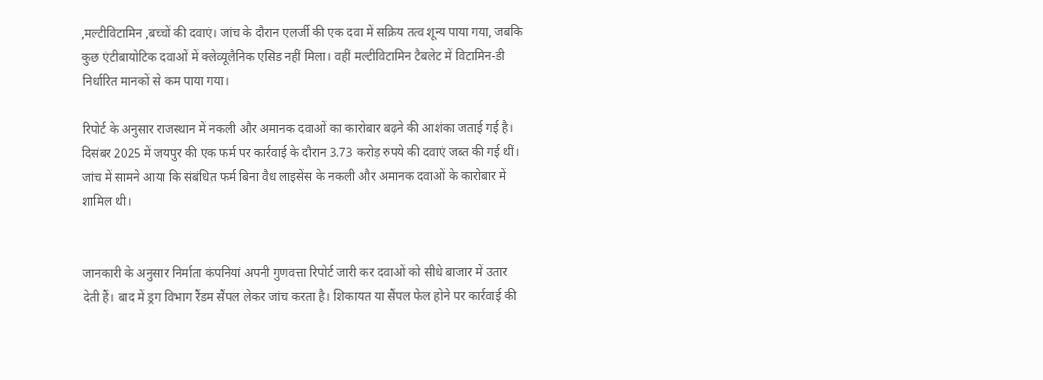,मल्टीविटामिन ,बच्चों की दवाएं। जांच के दौरान एलर्जी की एक दवा में सक्रिय तत्व शून्य पाया गया, जबकि कुछ एंटीबायोटिक दवाओं में क्लेव्यूलैनिक एसिड नहीं मिला। वहीं मल्टीविटामिन टैबलेट में विटामिन-डी निर्धारित मानकों से कम पाया गया।

रिपोर्ट के अनुसार राजस्थान में नकली और अमानक दवाओं का कारोबार बढ़ने की आशंका जताई गई है। दिसंबर 2025 में जयपुर की एक फर्म पर कार्रवाई के दौरान 3.73 करोड़ रुपये की दवाएं जब्त की गई थीं। जांच में सामने आया कि संबंधित फर्म बिना वैध लाइसेंस के नकली और अमानक दवाओं के कारोबार में शामिल थी।


जानकारी के अनुसार निर्माता कंपनियां अपनी गुणवत्ता रिपोर्ट जारी कर दवाओं को सीधे बाजार में उतार देती हैं। बाद में ड्रग विभाग रैंडम सैंपल लेकर जांच करता है। शिकायत या सैंपल फेल होने पर कार्रवाई की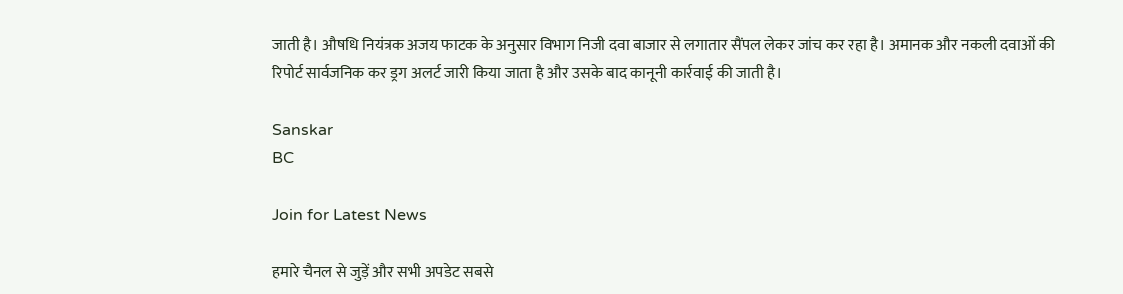जाती है। औषधि नियंत्रक अजय फाटक के अनुसार विभाग निजी दवा बाजार से लगातार सैंपल लेकर जांच कर रहा है। अमानक और नकली दवाओं की रिपोर्ट सार्वजनिक कर ड्रग अलर्ट जारी किया जाता है और उसके बाद कानूनी कार्रवाई की जाती है।

Sanskar
BC

Join for Latest News

हमारे चैनल से जुड़ें और सभी अपडेट सबसे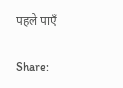पहले पाएँ

Share: